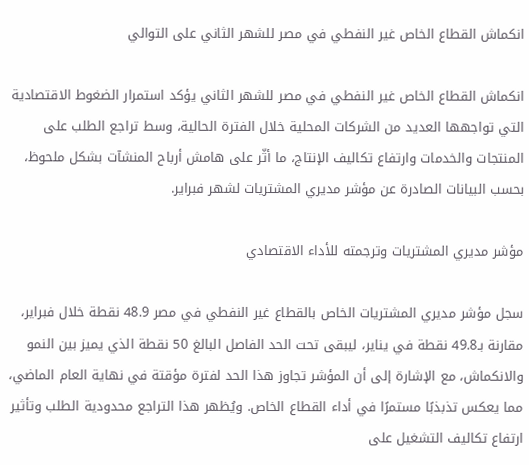انكماش القطاع الخاص غير النفطي في مصر للشهر الثاني على التوالي

انكماش القطاع الخاص غير النفطي في مصر للشهر الثاني يؤكد استمرار الضغوط الاقتصادية التي تواجهها العديد من الشركات المحلية خلال الفترة الحالية، وسط تراجع الطلب على المنتجات والخدمات وارتفاع تكاليف الإنتاج، ما أثّر على هامش أرباح المنشآت بشكل ملحوظ، بحسب البيانات الصادرة عن مؤشر مديري المشتريات لشهر فبراير.

مؤشر مديري المشتريات وترجمته للأداء الاقتصادي

سجل مؤشر مديري المشتريات الخاص بالقطاع غير النفطي في مصر 48.9 نقطة خلال فبراير، مقارنة بـ49.8 نقطة في يناير، ليبقى تحت الحد الفاصل البالغ 50 نقطة الذي يميز بين النمو والانكماش، مع الإشارة إلى أن المؤشر تجاوز هذا الحد لفترة مؤقتة في نهاية العام الماضي، مما يعكس تذبذبًا مستمرًا في أداء القطاع الخاص. ويُظهر هذا التراجع محدودية الطلب وتأثير ارتفاع تكاليف التشغيل على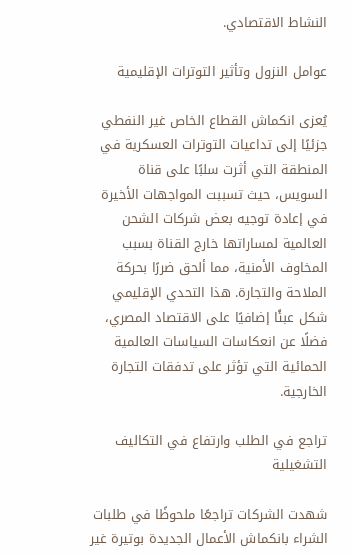النشاط الاقتصادي.

عوامل النزول وتأثير التوترات الإقليمية

يُعزى انكماش القطاع الخاص غير النفطي جزئيًا إلى تداعيات التوترات العسكرية في المنطقة التي أثرت سلبًا على قناة السويس، حيث تسببت المواجهات الأخيرة في إعادة توجيه بعض شركات الشحن العالمية لمساراتها خارج القناة بسبب المخاوف الأمنية، مما ألحق ضررًا بحركة الملاحة والتجارة. هذا التحدي الإقليمي شكل عبئًا إضافيًا على الاقتصاد المصري، فضلًا عن انعكاسات السياسات العالمية الحمائية التي تؤثر على تدفقات التجارة الخارجية.

تراجع في الطلب وارتفاع في التكاليف التشغيلية

شهدت الشركات تراجعًا ملحوظًا في طلبات الشراء بانكماش الأعمال الجديدة بوتيرة غير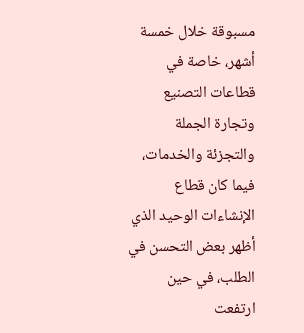مسبوقة خلال خمسة أشهر، خاصة في قطاعات التصنيع وتجارة الجملة والتجزئة والخدمات، فيما كان قطاع الإنشاءات الوحيد الذي أظهر بعض التحسن في الطلب، في حين ارتفعت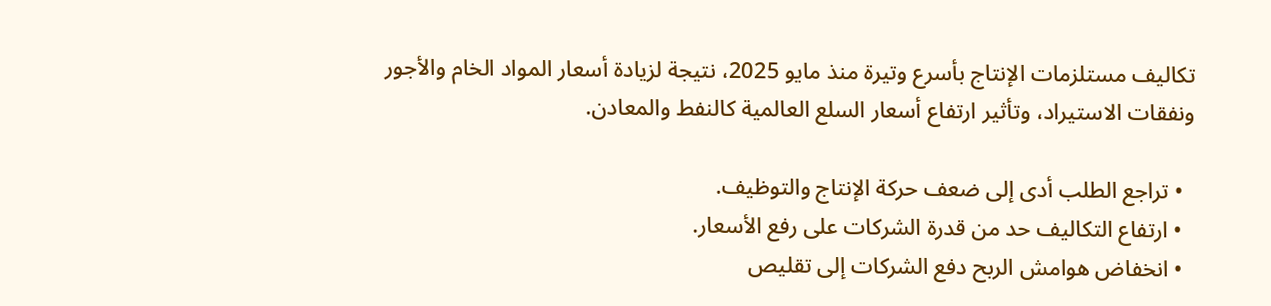تكاليف مستلزمات الإنتاج بأسرع وتيرة منذ مايو 2025، نتيجة لزيادة أسعار المواد الخام والأجور ونفقات الاستيراد، وتأثير ارتفاع أسعار السلع العالمية كالنفط والمعادن.

  • تراجع الطلب أدى إلى ضعف حركة الإنتاج والتوظيف.
  • ارتفاع التكاليف حد من قدرة الشركات على رفع الأسعار.
  • انخفاض هوامش الربح دفع الشركات إلى تقليص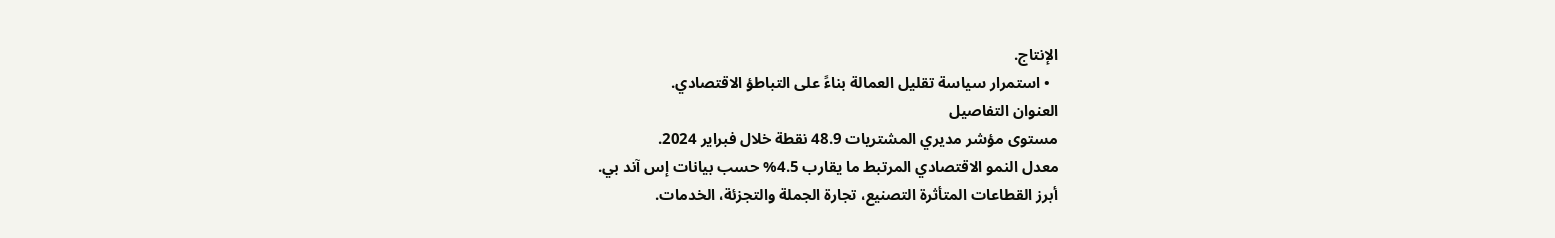الإنتاج.
  • استمرار سياسة تقليل العمالة بناءً على التباطؤ الاقتصادي.
العنوان التفاصيل
مستوى مؤشر مديري المشتريات 48.9 نقطة خلال فبراير 2024.
معدل النمو الاقتصادي المرتبط ما يقارب 4.5% حسب بيانات إس آند بي.
أبرز القطاعات المتأثرة التصنيع، تجارة الجملة والتجزئة، الخدمات.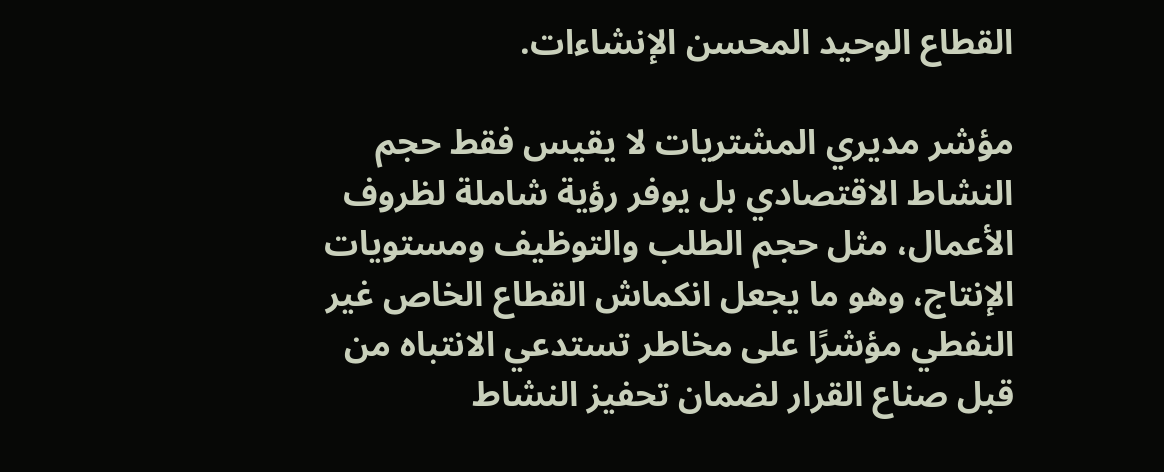القطاع الوحيد المحسن الإنشاءات.

مؤشر مديري المشتريات لا يقيس فقط حجم النشاط الاقتصادي بل يوفر رؤية شاملة لظروف الأعمال، مثل حجم الطلب والتوظيف ومستويات الإنتاج، وهو ما يجعل انكماش القطاع الخاص غير النفطي مؤشرًا على مخاطر تستدعي الانتباه من قبل صناع القرار لضمان تحفيز النشاط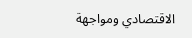الاقتصادي ومواجهة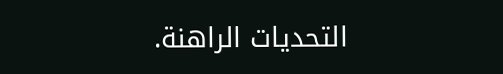التحديات الراهنة.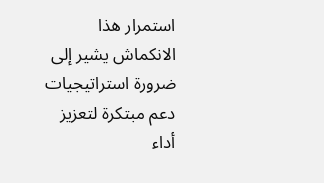استمرار هذا الانكماش يشير إلى ضرورة استراتيجيات دعم مبتكرة لتعزيز أداء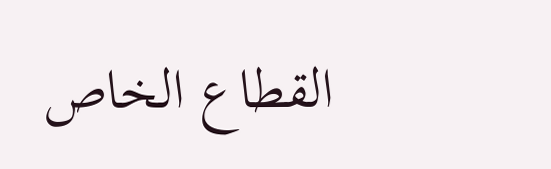القطاع الخاص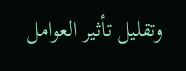وتقليل تأثير العوامل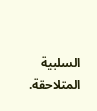السلبية المتلاحقة.